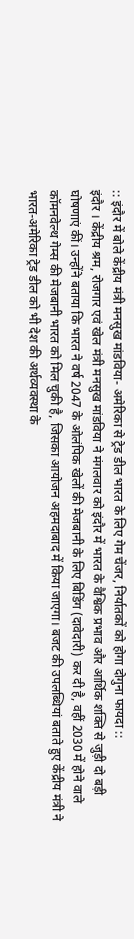:: इंदौर में बोले केंद्रीय मंत्री मनसुख मांडविया- अमेरिका से ट्रेड डील भारत के लिए गेम चेंजर, निर्यातकों को होगा दोगुना फायदा ::
इंदौर । केंद्रीय श्रम, रोजगार एवं खेल मंत्री मनसुख मांडविया ने मंगलवार को इंदौर में भारत के वैश्विक प्रभाव और आर्थिक शक्ति से जुड़ी दो बड़ी घोषणाएं कीं। उन्होंने बताया कि भारत ने वर्ष 2047 के ओलंपिक खेलों की मेजबानी के लिए बिडिंग (दावेदारी) कर दी है, वहीं 2030 में होने वाले कॉमनवेल्थ गेम्स की मेजबानी भारत को मिल चुकी है, जिसका आयोजन अहमदाबाद में किया जाएगा। बजट की उपलब्धियां बताते हुए केंद्रीय मंत्री ने भारत-अमेरिका ट्रेड डील को भी देश की अर्थव्यवस्था के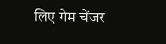लिए गेम चेंजर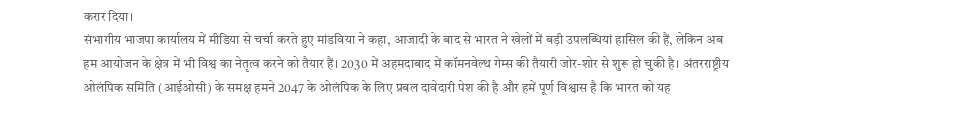करार दिया।
संभागीय भाजपा कार्यालय में मीडिया से चर्चा करते हुए मांडविया ने कहा, आजादी के बाद से भारत ने खेलों में बड़ी उपलब्धियां हासिल की हैं, लेकिन अब हम आयोजन के क्षेत्र में भी विश्व का नेतृत्व करने को तैयार हैं। 2030 में अहमदाबाद में कॉमनवेल्थ गेम्स की तैयारी जोर-शोर से शुरू हो चुकी है। अंतरराष्ट्रीय ओलंपिक समिति (आईओसी) के समक्ष हमने 2047 के ओलंपिक के लिए प्रबल दावेदारी पेश की है और हमें पूर्ण विश्वास है कि भारत को यह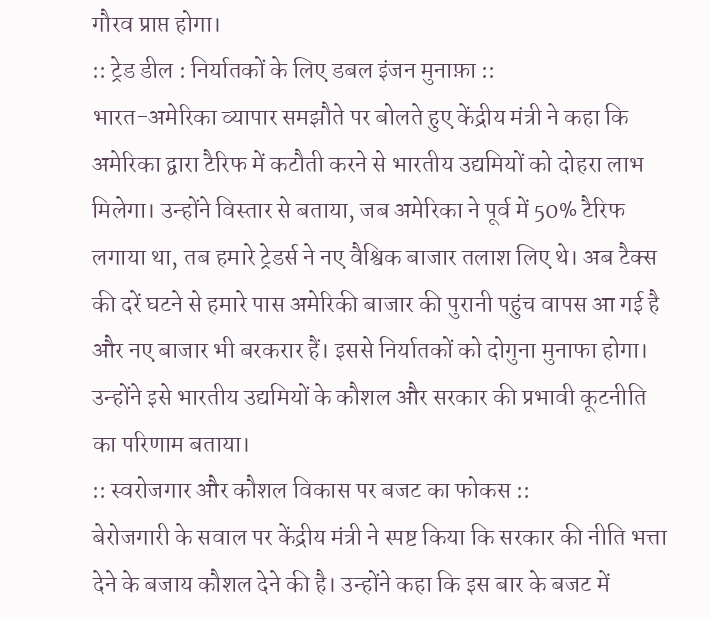गौरव प्राप्त होगा।
:: ट्रेड डील : निर्यातकों के लिए डबल इंजन मुनाफ़ा ::
भारत-अमेरिका व्यापार समझौते पर बोलते हुए केंद्रीय मंत्री ने कहा कि अमेरिका द्वारा टैरिफ में कटौती करने से भारतीय उद्यमियों को दोहरा लाभ मिलेगा। उन्होंने विस्तार से बताया, जब अमेरिका ने पूर्व में 50% टैरिफ लगाया था, तब हमारे ट्रेडर्स ने नए वैश्विक बाजार तलाश लिए थे। अब टैक्स की दरें घटने से हमारे पास अमेरिकी बाजार की पुरानी पहुंच वापस आ गई है और नए बाजार भी बरकरार हैं। इससे निर्यातकों को दोगुना मुनाफा होगा। उन्होंने इसे भारतीय उद्यमियों के कौशल और सरकार की प्रभावी कूटनीति का परिणाम बताया।
:: स्वरोजगार और कौशल विकास पर बजट का फोकस ::
बेरोजगारी के सवाल पर केंद्रीय मंत्री ने स्पष्ट किया कि सरकार की नीति भत्ता देने के बजाय कौशल देने की है। उन्होंने कहा कि इस बार के बजट में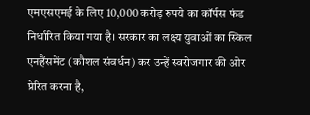एमएसएमई के लिए 10,000 करोड़ रुपये का कॉर्पस फंड निर्धारित किया गया है। सरकार का लक्ष्य युवाओं का स्किल एनहैंसमेंट (कौशल संवर्धन) कर उन्हें स्वरोजगार की ओर प्रेरित करना है,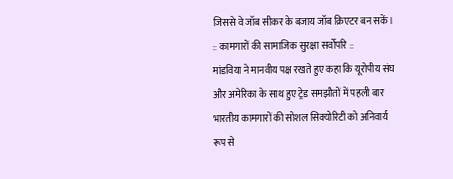जिससे वे जॉब सीकर के बजाय जॉब क्रिएटर बन सकें।
:: कामगारों की सामाजिक सुरक्षा सर्वोपरि ::
मांडविया ने मानवीय पक्ष रखते हुए कहा कि यूरोपीय संघ और अमेरिका के साथ हुए ट्रेड समझौतों में पहली बार भारतीय कामगारों की सोशल सिक्योरिटी को अनिवार्य रूप से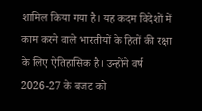शामिल किया गया है। यह कदम विदेशों में काम करने वाले भारतीयों के हितों की रक्षा के लिए ऐतिहासिक है। उन्होंने वर्ष 2026-27 के बजट को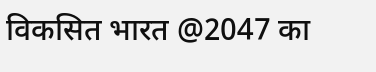विकसित भारत @2047 का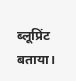ब्लूप्रिंट बताया।